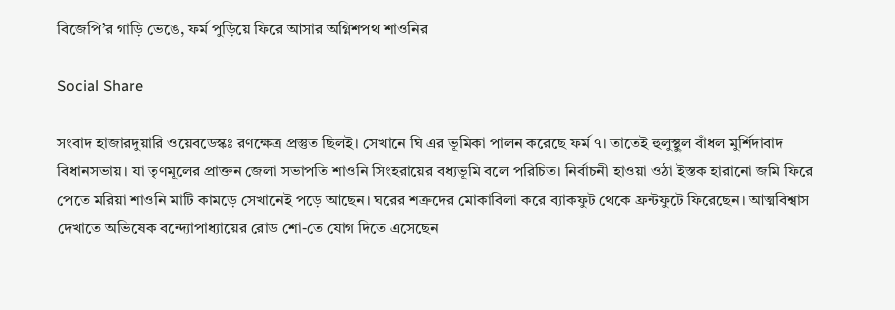বিজেপি’র গাড়ি ভেঙে, ফর্ম পুড়িয়ে ফিরে আসার অগ্নিশপথ শাওনির

Social Share

সংবাদ হাজারদুয়ারি ওয়েবডেস্কঃ রণক্ষেত্র প্রস্তুত ছিলই। সেখানে ঘি এর ভূমিকা পালন করেছে ফর্ম ৭। তাতেই হুলুস্থুল বাঁধল মুর্শিদাবাদ বিধানসভায়। যা তৃণমূলের প্রাক্তন জেলা সভাপতি শাওনি সিংহরায়ের বধ্যভূমি বলে পরিচিত। নির্বাচনী হাওয়া ওঠা ইস্তক হারানো জমি ফিরে পেতে মরিয়া শাওনি মাটি কামড়ে সেখানেই পড়ে আছেন। ঘরের শত্রুদের মোকাবিলা করে ব্যাকফুট থেকে ফ্রন্টফুটে ফিরেছেন। আত্মবিশ্বাস দেখাতে অভিষেক বন্দ্যোপাধ্যায়ের রোড শো-তে যোগ দিতে এসেছেন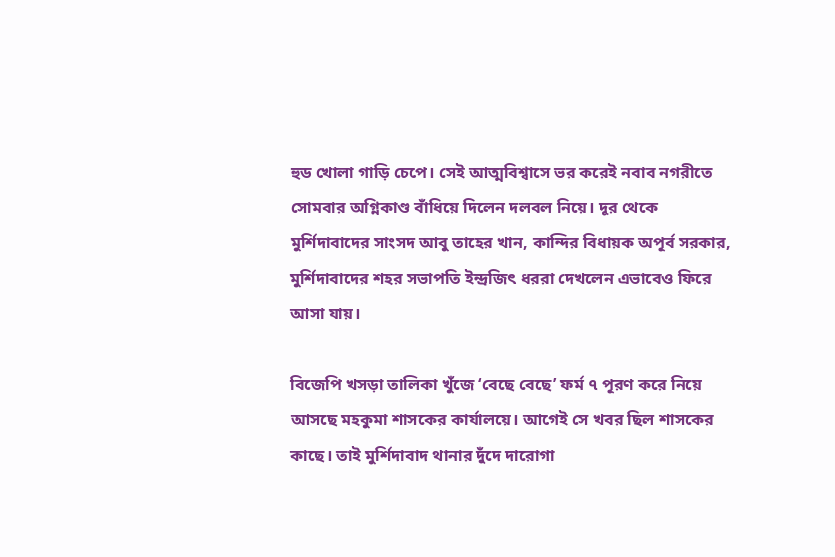হুড খোলা গাড়ি চেপে। সেই আত্মবিশ্বাসে ভর করেই নবাব নগরীতে সোমবার অগ্নিকাণ্ড বাঁধিয়ে দিলেন দলবল নিয়ে। দূর থেকে মুর্শিদাবাদের সাংসদ আবু তাহের খান, কান্দির বিধায়ক অপূর্ব সরকার, মুর্শিদাবাদের শহর সভাপতি ইন্দ্রজিৎ ধররা দেখলেন এভাবেও ফিরে আসা যায়।

বিজেপি খসড়া তালিকা খুঁজে ‘বেছে বেছে’ ফর্ম ৭ পূরণ করে নিয়ে আসছে মহকুমা শাসকের কার্যালয়ে। আগেই সে খবর ছিল শাসকের কাছে। তাই মুর্শিদাবাদ থানার দুঁদে দারোগা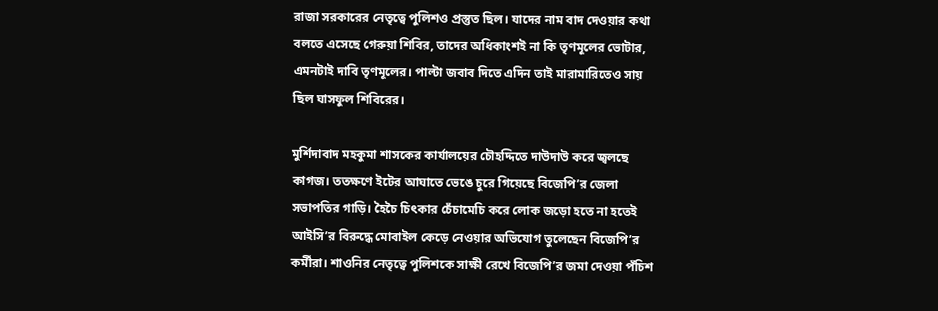রাজা সরকারের নেতৃত্বে পুলিশও প্রস্তুত ছিল। যাদের নাম বাদ দেওয়ার কথা বলতে এসেছে গেরুয়া শিবির, তাদের অধিকাংশই না কি তৃণমূলের ভোটার, এমনটাই দাবি তৃণমূলের। পাল্টা জবাব দিতে এদিন তাই মারামারিতেও সায় ছিল ঘাসফুল শিবিরের।

মুর্শিদাবাদ মহকুমা শাসকের কার্যালয়ের চৌহদ্দিতে দাউদাউ করে জ্বলছে কাগজ। ততক্ষণে ইটের আঘাতে ভেঙে চুরে গিয়েছে বিজেপি’র জেলা সভাপতির গাড়ি। হৈচৈ চিৎকার চেঁচামেচি করে লোক জড়ো হতে না হতেই আইসি’র বিরুদ্ধে মোবাইল কেড়ে নেওয়ার অভিযোগ তুলেছেন বিজেপি’র কর্মীরা। শাওনির নেতৃত্বে পুলিশকে সাক্ষী রেখে বিজেপি’র জমা দেওয়া পঁচিশ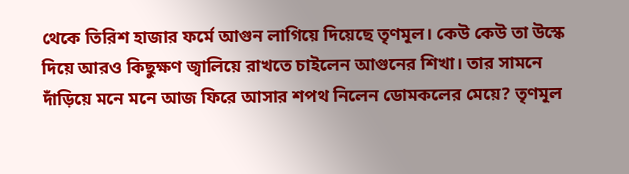থেকে তিরিশ হাজার ফর্মে আগুন লাগিয়ে দিয়েছে তৃণমূল। কেউ কেউ তা উস্কে দিয়ে আরও কিছুক্ষণ জ্বালিয়ে রাখতে চাইলেন আগুনের শিখা। তার সামনে দাঁড়িয়ে মনে মনে আজ ফিরে আসার শপথ নিলেন ডোমকলের মেয়ে? তৃণমূল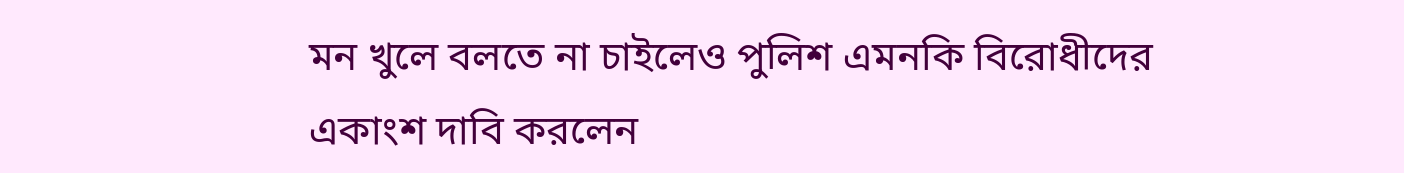মন খুলে বলতে না চাইলেও পুলিশ এমনকি বিরোধীদের একাংশ দাবি করলেন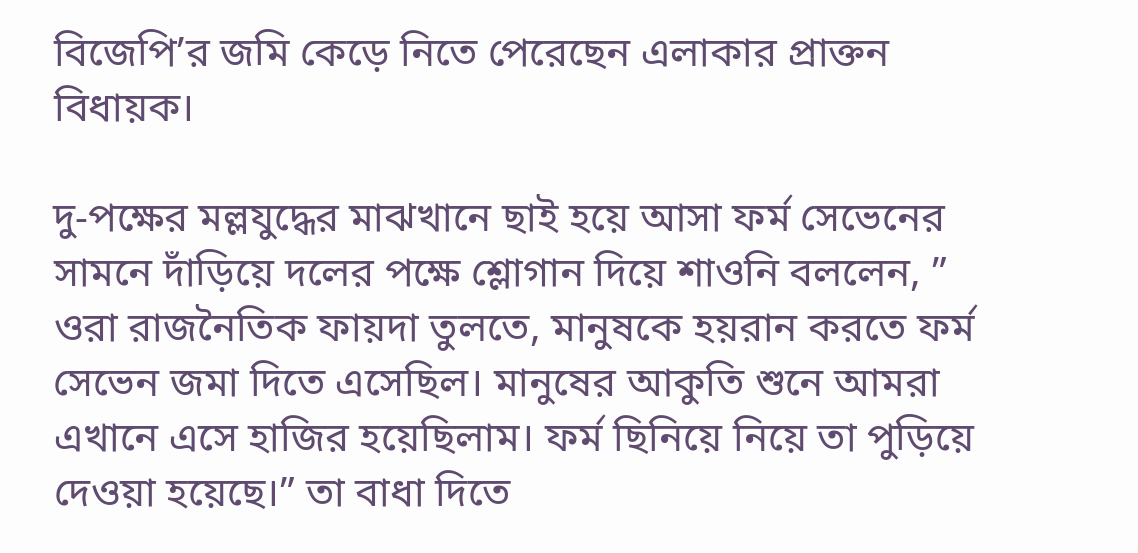বিজেপি’র জমি কেড়ে নিতে পেরেছেন এলাকার প্রাক্তন বিধায়ক।

দু-পক্ষের মল্লযুদ্ধের মাঝখানে ছাই হয়ে আসা ফর্ম সেভেনের সামনে দাঁড়িয়ে দলের পক্ষে শ্লোগান দিয়ে শাওনি বললেন, ” ওরা রাজনৈতিক ফায়দা তুলতে, মানুষকে হয়রান করতে ফর্ম সেভেন জমা দিতে এসেছিল। মানুষের আকুতি শুনে আমরা এখানে এসে হাজির হয়েছিলাম। ফর্ম ছিনিয়ে নিয়ে তা পুড়িয়ে দেওয়া হয়েছে।” তা বাধা দিতে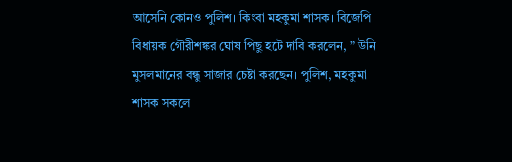আসেনি কোনও পুলিশ। কিংবা মহকুমা শাসক। বিজেপি বিধায়ক গৌরীশঙ্কর ঘোষ পিছু হটে দাবি করলেন, ” উনি মুসলমানের বন্ধু সাজার চেষ্টা করছেন। পুলিশ, মহকুমা শাসক সকলে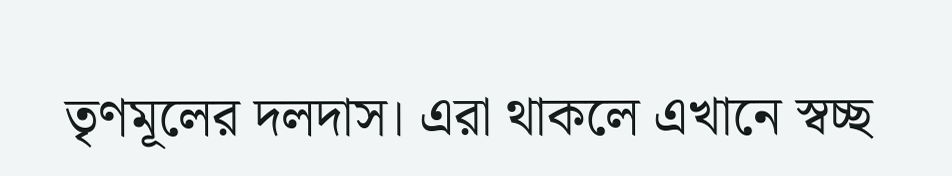তৃণমূলের দলদাস। এরা থাকলে এখানে স্বচ্ছ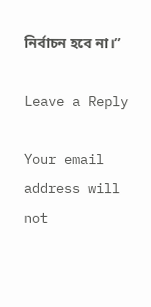নির্বাচন হবে না।”

Leave a Reply

Your email address will not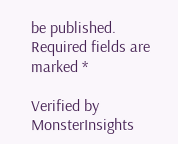be published. Required fields are marked *

Verified by MonsterInsights